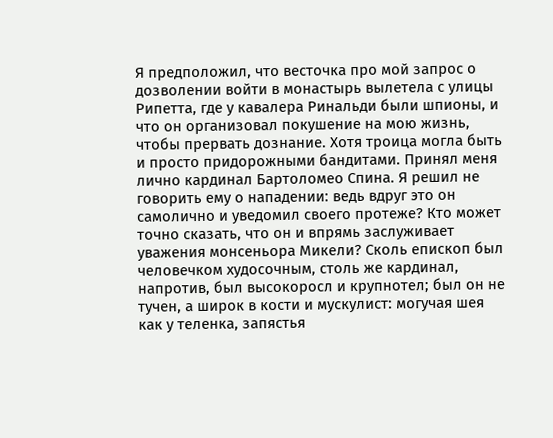Я предположил, что весточка про мой запрос о дозволении войти в монастырь вылетела с улицы Рипетта, где у кавалера Ринальди были шпионы, и что он организовал покушение на мою жизнь, чтобы прервать дознание. Хотя троица могла быть и просто придорожными бандитами. Принял меня лично кардинал Бартоломео Спина. Я решил не говорить ему о нападении: ведь вдруг это он самолично и уведомил своего протеже? Кто может точно сказать, что он и впрямь заслуживает уважения монсеньора Микели? Сколь епископ был человечком худосочным, столь же кардинал, напротив, был высокоросл и крупнотел; был он не тучен, а широк в кости и мускулист: могучая шея как у теленка, запястья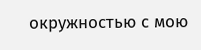окружностью с мою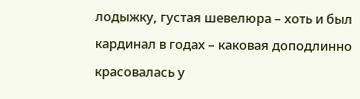лодыжку, густая шевелюра – хоть и был кардинал в годах – каковая доподлинно красовалась у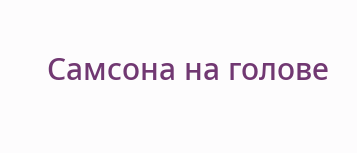Самсона на голове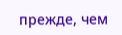прежде, чем